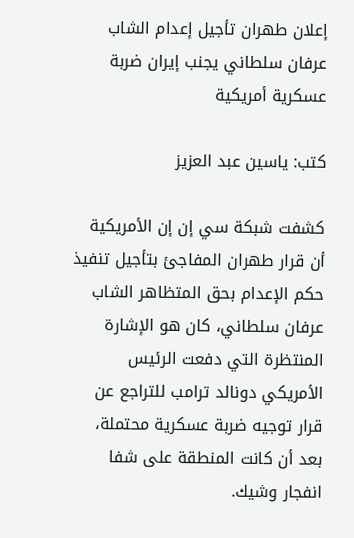إعلان طهران تأجيل إعدام الشاب عرفان سلطاني يجنب إيران ضربة عسكرية أمريكية

كتب: ياسين عبد العزيز

كشفت شبكة سي إن إن الأمريكية أن قرار طهران المفاجئ بتأجيل تنفيذ حكم الإعدام بحق المتظاهر الشاب عرفان سلطاني، كان هو الإشارة المنتظرة التي دفعت الرئيس الأمريكي دونالد ترامب للتراجع عن قرار توجيه ضربة عسكرية محتملة، بعد أن كانت المنطقة على شفا انفجار وشيك.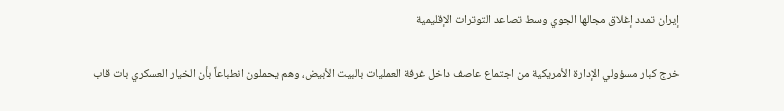إيران تمدد إغلاق مجالها الجوي وسط تصاعد التوترات الإقليمية

خرج كبار مسؤولي الإدارة الأمريكية من اجتماع عاصف داخل غرفة العمليات بالبيت الأبيض، وهم يحملون انطباعاً بأن الخيار العسكري بات قاب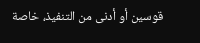قوسين أو أدنى من التنفيذ، خاصة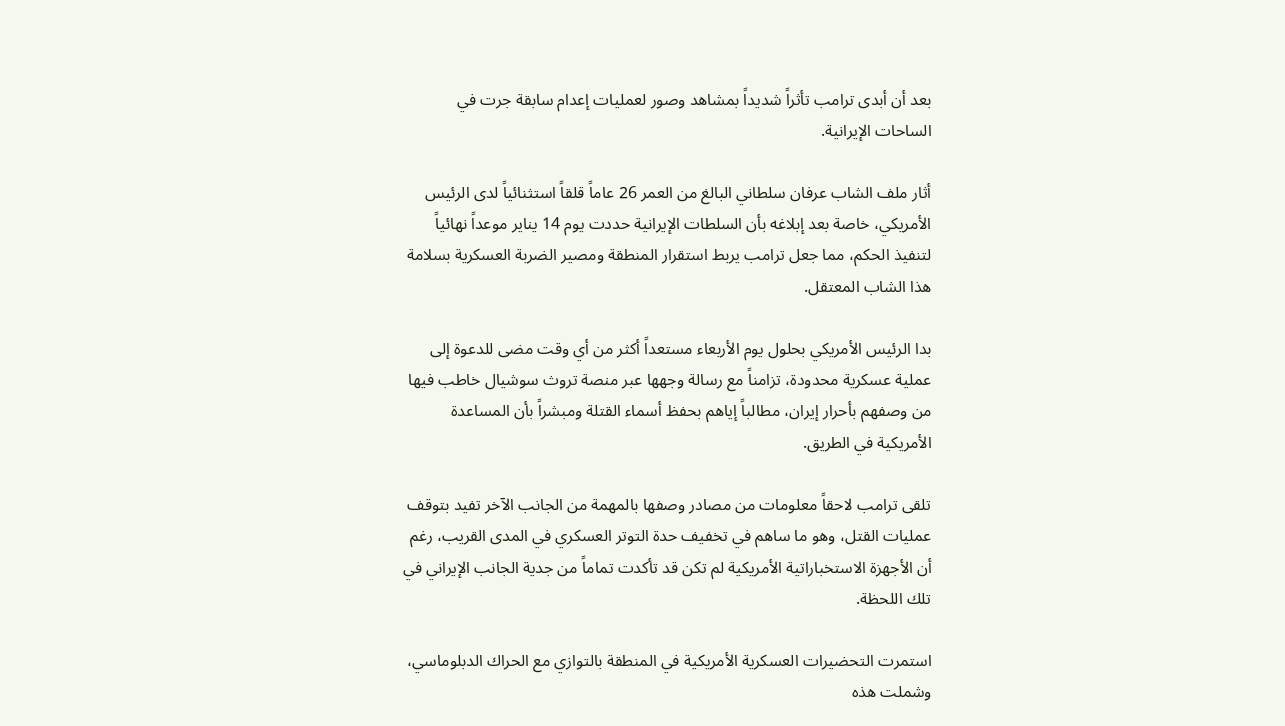بعد أن أبدى ترامب تأثراً شديداً بمشاهد وصور لعمليات إعدام سابقة جرت في الساحات الإيرانية.

أثار ملف الشاب عرفان سلطاني البالغ من العمر 26 عاماً قلقاً استثنائياً لدى الرئيس الأمريكي، خاصة بعد إبلاغه بأن السلطات الإيرانية حددت يوم 14 يناير موعداً نهائياً لتنفيذ الحكم، مما جعل ترامب يربط استقرار المنطقة ومصير الضربة العسكرية بسلامة هذا الشاب المعتقل.

بدا الرئيس الأمريكي بحلول يوم الأربعاء مستعداً أكثر من أي وقت مضى للدعوة إلى عملية عسكرية محدودة، تزامناً مع رسالة وجهها عبر منصة تروث سوشيال خاطب فيها من وصفهم بأحرار إيران، مطالباً إياهم بحفظ أسماء القتلة ومبشراً بأن المساعدة الأمريكية في الطريق.

تلقى ترامب لاحقاً معلومات من مصادر وصفها بالمهمة من الجانب الآخر تفيد بتوقف عمليات القتل، وهو ما ساهم في تخفيف حدة التوتر العسكري في المدى القريب، رغم أن الأجهزة الاستخباراتية الأمريكية لم تكن قد تأكدت تماماً من جدية الجانب الإيراني في تلك اللحظة.

استمرت التحضيرات العسكرية الأمريكية في المنطقة بالتوازي مع الحراك الدبلوماسي، وشملت هذه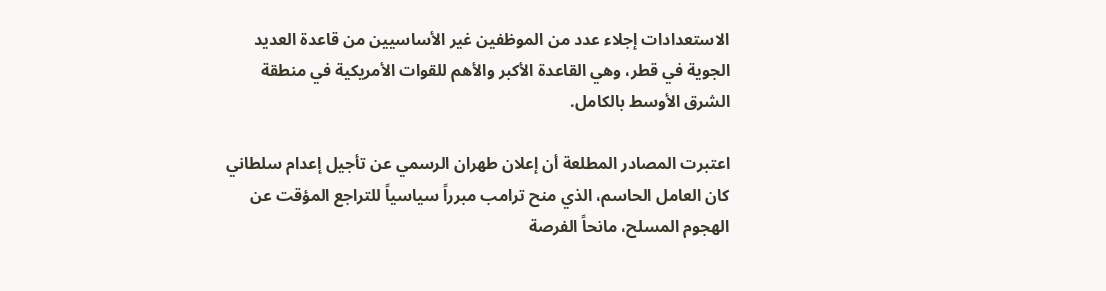الاستعدادات إجلاء عدد من الموظفين غير الأساسيين من قاعدة العديد الجوية في قطر، وهي القاعدة الأكبر والأهم للقوات الأمريكية في منطقة الشرق الأوسط بالكامل.

اعتبرت المصادر المطلعة أن إعلان طهران الرسمي عن تأجيل إعدام سلطاني كان العامل الحاسم، الذي منح ترامب مبرراً سياسياً للتراجع المؤقت عن الهجوم المسلح، مانحاً الفرصة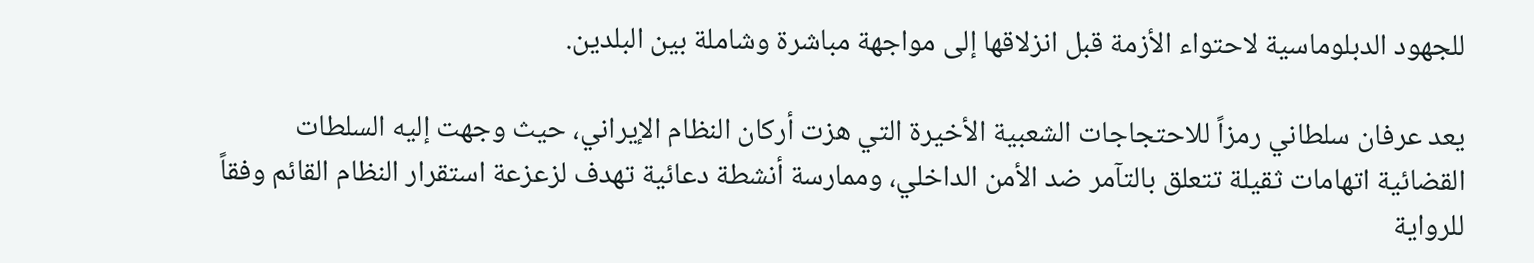للجهود الدبلوماسية لاحتواء الأزمة قبل انزلاقها إلى مواجهة مباشرة وشاملة بين البلدين.

يعد عرفان سلطاني رمزاً للاحتجاجات الشعبية الأخيرة التي هزت أركان النظام الإيراني، حيث وجهت إليه السلطات القضائية اتهامات ثقيلة تتعلق بالتآمر ضد الأمن الداخلي، وممارسة أنشطة دعائية تهدف لزعزعة استقرار النظام القائم وفقاً للرواية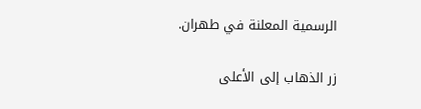الرسمية المعلنة في طهران.

زر الذهاب إلى الأعلى